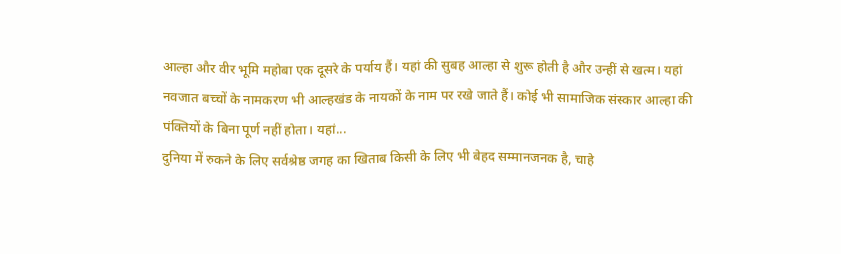आल्हा और वीर भूमि महोबा एक दूसरे के पर्याय हैं। यहां की सुबह आल्हा से शुरू होती है और उन्हीं से खत्म। यहां नवजात बच्चों के नामकरण भी आल्हखंड के नायकों के नाम पर रखे जाते हैं। कोई भी सामाजिक संस्कार आल्हा की पंक्तियों के बिना पूर्ण नहीं होता। यहां...
दुनिया में रुकने के लिए सर्वश्रेष्ठ जगह का खिताब किसी के लिए भी बेहद सम्मानजनक है, चाहे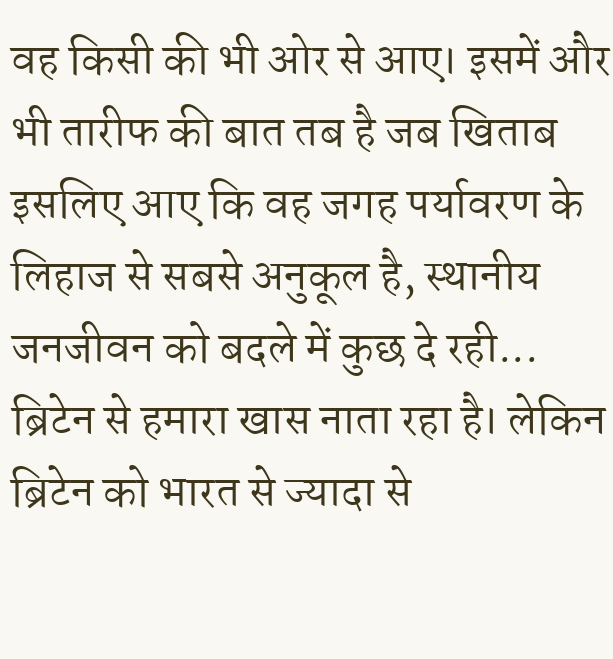वह किसी की भी ओर से आए। इसमें और भी तारीफ की बात तब है जब खिताब इसलिए आए कि वह जगह पर्यावरण के लिहाज से सबसे अनुकूल है, स्थानीय जनजीवन को बदले में कुछ दे रही...
ब्रिटेन से हमारा खास नाता रहा है। लेकिन ब्रिटेन को भारत से ज्यादा से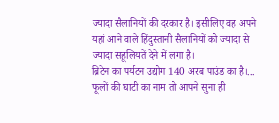ज्यादा सैलानियों की दरकार है। इसीलिए वह अपने यहां आने वाले हिंदुस्तानी सैलानियों को ज्यादा से ज्यादा सहूलियतें देने में लगा है।
ब्रिटेन का पर्यटन उद्योग 140 अरब पाउंड का है।...
फूलों की घाटी का नाम तो आपने सुना ही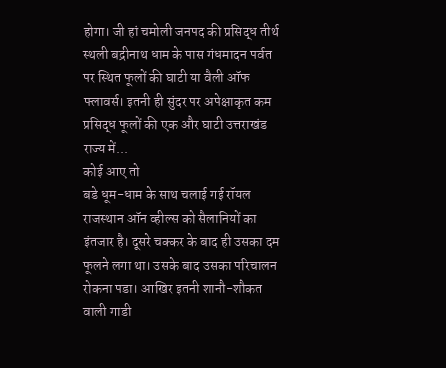होगा। जी हां चमोली जनपद की प्रसिद्ध तीर्थ स्थली बद्रीनाथ धाम के पास गंधमादन पर्वत पर स्थित फूलों की घाटी या वैली ऑफ फ्लावर्स। इतनी ही सुंदर पर अपेक्षाकृत कम प्रसिद्ध फूलों की एक और घाटी उत्तराखंड राज्य में...
कोई आए तो
बडे धूम-धाम के साथ चलाई गई रॉयल राजस्थान ऑन व्हील्स को सैलानियों का इंतजार है। दूसरे चक्कर के बाद ही उसका दम फूलने लगा था। उसके बाद उसका परिचालन रोकना पडा। आखिर इतनी शानौ-शौकत वाली गाडी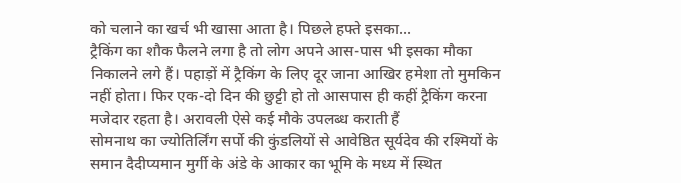को चलाने का खर्च भी खासा आता है। पिछले हफ्ते इसका...
ट्रैकिंग का शौक फैलने लगा है तो लोग अपने आस-पास भी इसका मौका निकालने लगे हैं। पहाड़ों में ट्रैकिंग के लिए दूर जाना आखिर हमेशा तो मुमकिन नहीं होता। फिर एक-दो दिन की छुट्टी हो तो आसपास ही कहीं ट्रैकिंग करना मजेदार रहता है। अरावली ऐसे कई मौके उपलब्ध कराती हैं
सोमनाथ का ज्योतिर्लिंग सर्पो की कुंडलियों से आवेष्ठित सूर्यदेव की रश्मियों के समान दैदीप्यमान मुर्गी के अंडे के आकार का भूमि के मध्य में स्थित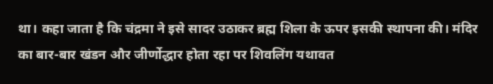था। कहा जाता है कि चंद्रमा ने इसे सादर उठाकर ब्रह्म शिला के ऊपर इसकी स्थापना की। मंदिर का बार-बार खंडन और जीर्णोद्धार होता रहा पर शिवलिंग यथावत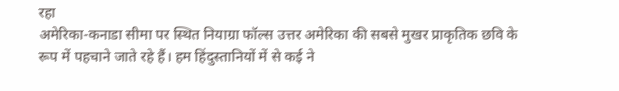रहा
अमेरिका-कनाडा सीमा पर स्थित नियाग्रा फॉल्स उत्तर अमेरिका की सबसे मुखर प्राकृतिक छवि के रूप में पहचाने जाते रहे हैं। हम हिंदुस्तानियों में से कई ने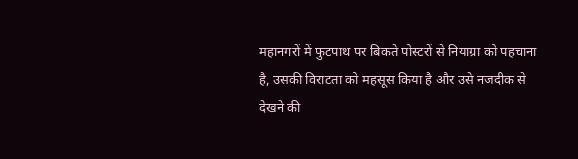महानगरों में फुटपाथ पर बिकते पोस्टरों से नियाग्रा को पहचाना है, उसकी विराटता को महसूस किया है और उसे नजदीक से देखने की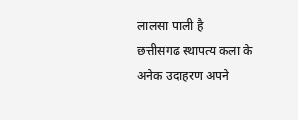लालसा पाली है
छत्तीसगढ स्थापत्य कला के अनेक उदाहरण अपने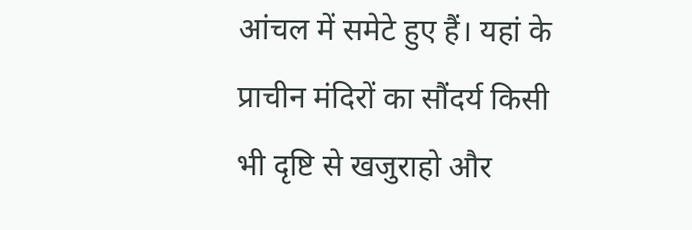आंचल में समेटे हुए हैं। यहां के प्राचीन मंदिरों का सौंदर्य किसी भी दृष्टि से खजुराहो और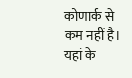कोणार्क से कम नहीं है। यहां के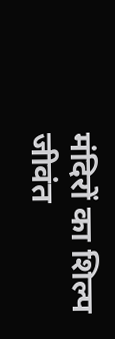मंदिरों का शिल्प जीवंत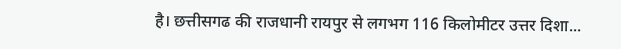है। छत्तीसगढ की राजधानी रायपुर से लगभग 116 किलोमीटर उत्तर दिशा...